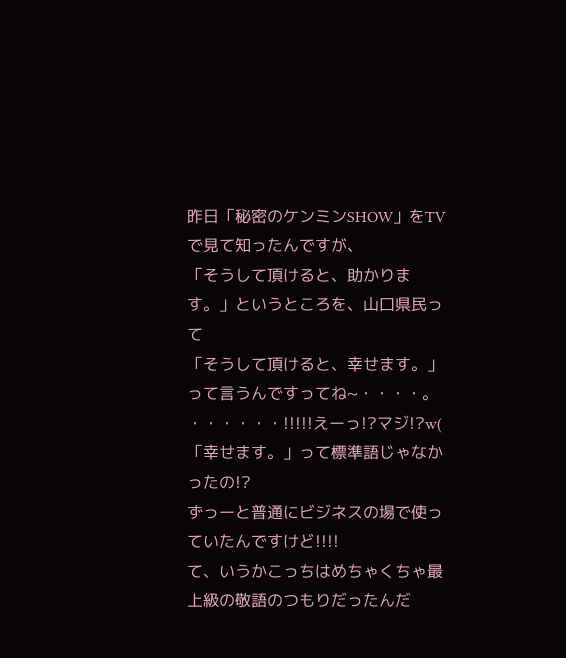昨日「秘密のケンミンSHOW」をTVで見て知ったんですが、
「そうして頂けると、助かります。」というところを、山口県民って
「そうして頂けると、幸せます。」って言うんですってね~・・・・。
・・・・・・!!!!!えーっ!?マジ!?w(
「幸せます。」って標準語じゃなかったの!?
ずっーと普通にビジネスの場で使っていたんですけど!!!!
て、いうかこっちはめちゃくちゃ最上級の敬語のつもりだったんだ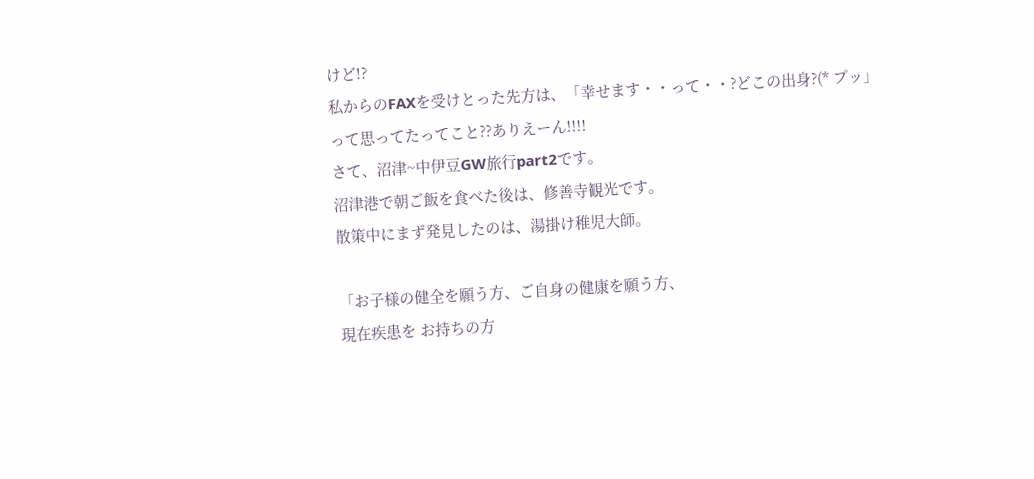けど!?
私からのFAXを受けとった先方は、「幸せます・・って・・?どこの出身?(* プッ」
って思ってたってこと??ありえーん!!!!
さて、沼津~中伊豆GW旅行part2です。
沼津港で朝ご飯を食べた後は、修善寺観光です。
散策中にまず発見したのは、湯掛け稚児大師。

「お子様の健全を願う方、ご自身の健康を願う方、
現在疾患を お持ちの方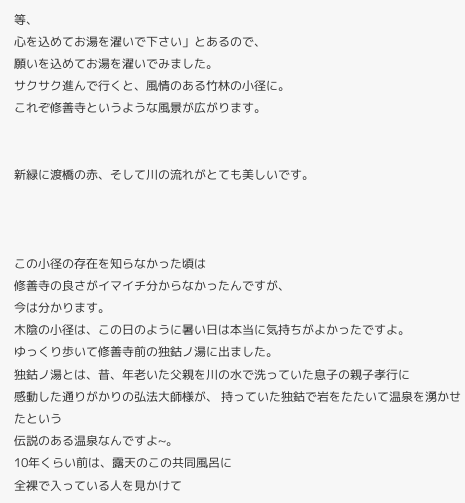等、
心を込めてお湯を濯いで下さい」とあるので、
願いを込めてお湯を濯いでみました。
サクサク進んで行くと、風情のある竹林の小径に。
これぞ修善寺というような風景が広がります。


新緑に渡橋の赤、そして川の流れがとても美しいです。



この小径の存在を知らなかった頃は
修善寺の良さがイマイチ分からなかったんですが、
今は分かります。
木陰の小径は、この日のように暑い日は本当に気持ちがよかったですよ。
ゆっくり歩いて修善寺前の独鈷ノ湯に出ました。
独鈷ノ湯とは、昔、年老いた父親を川の水で洗っていた息子の親子孝行に
感動した通りがかりの弘法大師様が、 持っていた独鈷で岩をたたいて温泉を湧かせたという
伝説のある温泉なんですよ~。
10年くらい前は、露天のこの共同風呂に
全裸で入っている人を見かけて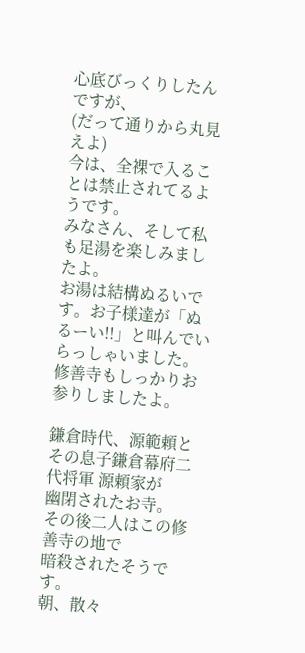心底びっくりしたんですが、
(だって通りから丸見えよ)
今は、全裸で入ることは禁止されてるようです。
みなさん、そして私も足湯を楽しみましたよ。
お湯は結構ぬるいです。お子様達が「ぬるーい!!」と叫んでいらっしゃいました。
修善寺もしっかりお参りしましたよ。

鎌倉時代、源範頼と
その息子鎌倉幕府二代将軍 源頼家が
幽閉されたお寺。
その後二人はこの修善寺の地で
暗殺されたそうです。
朝、散々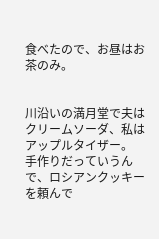食べたので、お昼はお茶のみ。


川沿いの満月堂で夫はクリームソーダ、私はアップルタイザー。
手作りだっていうんで、ロシアンクッキーを頼んで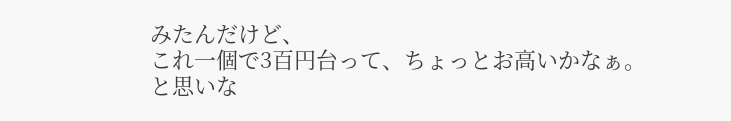みたんだけど、
これ一個で3百円台って、ちょっとお高いかなぁ。
と思いな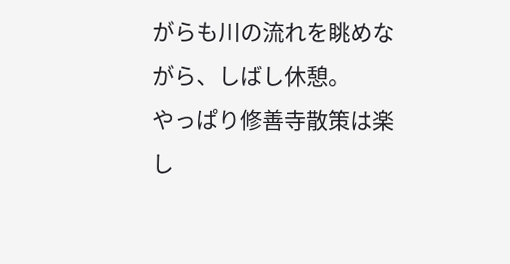がらも川の流れを眺めながら、しばし休憩。
やっぱり修善寺散策は楽し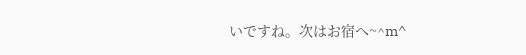いですね。次はお宿へ~^m^